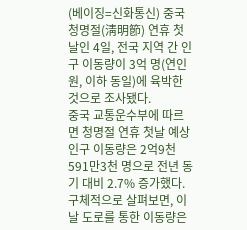(베이징=신화통신) 중국 청명절(淸明節) 연휴 첫날인 4일, 전국 지역 간 인구 이동량이 3억 명(연인원, 이하 동일)에 육박한 것으로 조사됐다.
중국 교통운수부에 따르면 청명절 연휴 첫날 예상 인구 이동량은 2억9천591만3천 명으로 전년 동기 대비 2.7% 증가했다.
구체적으로 살펴보면, 이날 도로를 통한 이동량은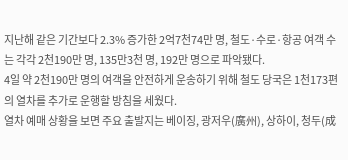지난해 같은 기간보다 2.3% 증가한 2억7천74만 명, 철도·수로·항공 여객 수는 각각 2천190만 명, 135만3천 명, 192만 명으로 파악됐다.
4일 약 2천190만 명의 여객을 안전하게 운송하기 위해 철도 당국은 1천173편의 열차를 추가로 운행할 방침을 세웠다.
열차 예매 상황을 보면 주요 출발지는 베이징, 광저우(廣州), 상하이, 청두(成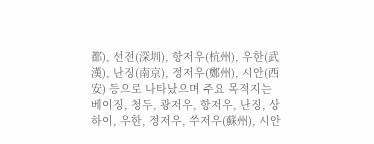都), 선전(深圳), 항저우(杭州), 우한(武漢), 난징(南京), 정저우(鄭州), 시안(西安) 등으로 나타났으며 주요 목적지는 베이징, 청두, 광저우, 항저우, 난징, 상하이, 우한, 정저우, 쑤저우(蘇州), 시안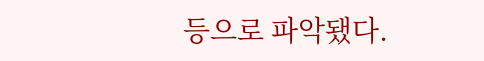등으로 파악됐다.